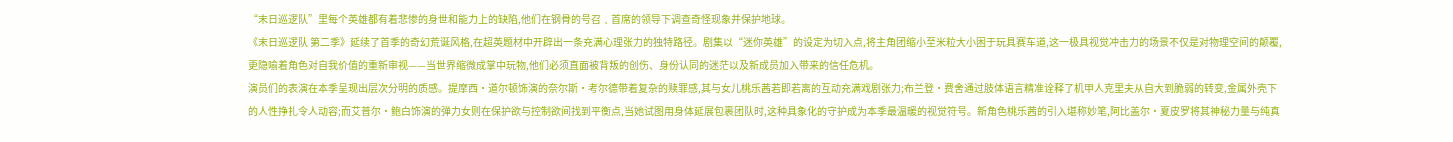“末日巡逻队”里每个英雄都有着悲惨的身世和能力上的缺陷,他们在钢骨的号召﹑首席的领导下调查奇怪现象并保护地球。
《末日巡逻队 第二季》延续了首季的奇幻荒诞风格,在超英题材中开辟出一条充满心理张力的独特路径。剧集以“迷你英雄”的设定为切入点,将主角团缩小至米粒大小困于玩具赛车道,这一极具视觉冲击力的场景不仅是对物理空间的颠覆,更隐喻着角色对自我价值的重新审视——当世界缩微成掌中玩物,他们必须直面被背叛的创伤、身份认同的迷茫以及新成员加入带来的信任危机。
演员们的表演在本季呈现出层次分明的质感。提摩西·道尔顿饰演的奈尔斯·考尔德带着复杂的赎罪感,其与女儿桃乐茜若即若离的互动充满戏剧张力;布兰登·费舍通过肢体语言精准诠释了机甲人克里夫从自大到脆弱的转变,金属外壳下的人性挣扎令人动容;而艾普尔·鲍白饰演的弹力女则在保护欲与控制欲间找到平衡点,当她试图用身体延展包裹团队时,这种具象化的守护成为本季最温暖的视觉符号。新角色桃乐茜的引入堪称妙笔,阿比盖尔·夏皮罗将其神秘力量与纯真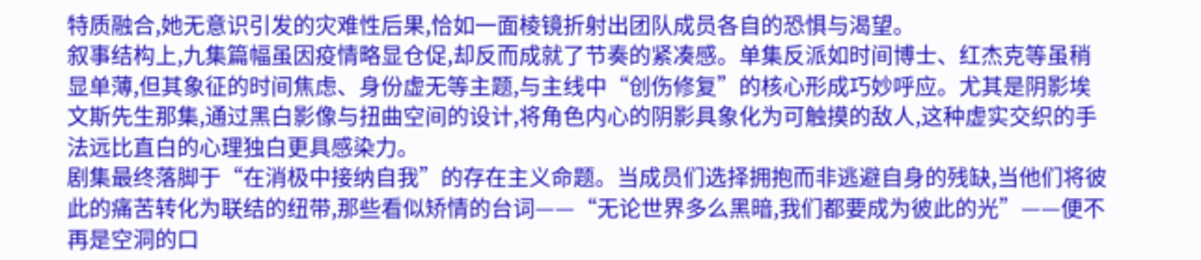特质融合,她无意识引发的灾难性后果,恰如一面棱镜折射出团队成员各自的恐惧与渴望。
叙事结构上,九集篇幅虽因疫情略显仓促,却反而成就了节奏的紧凑感。单集反派如时间博士、红杰克等虽稍显单薄,但其象征的时间焦虑、身份虚无等主题,与主线中“创伤修复”的核心形成巧妙呼应。尤其是阴影埃文斯先生那集,通过黑白影像与扭曲空间的设计,将角色内心的阴影具象化为可触摸的敌人,这种虚实交织的手法远比直白的心理独白更具感染力。
剧集最终落脚于“在消极中接纳自我”的存在主义命题。当成员们选择拥抱而非逃避自身的残缺,当他们将彼此的痛苦转化为联结的纽带,那些看似矫情的台词——“无论世界多么黑暗,我们都要成为彼此的光”——便不再是空洞的口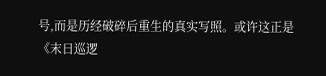号,而是历经破碎后重生的真实写照。或许这正是《末日巡逻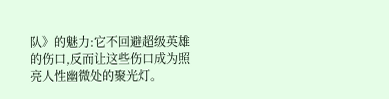队》的魅力:它不回避超级英雄的伤口,反而让这些伤口成为照亮人性幽微处的聚光灯。